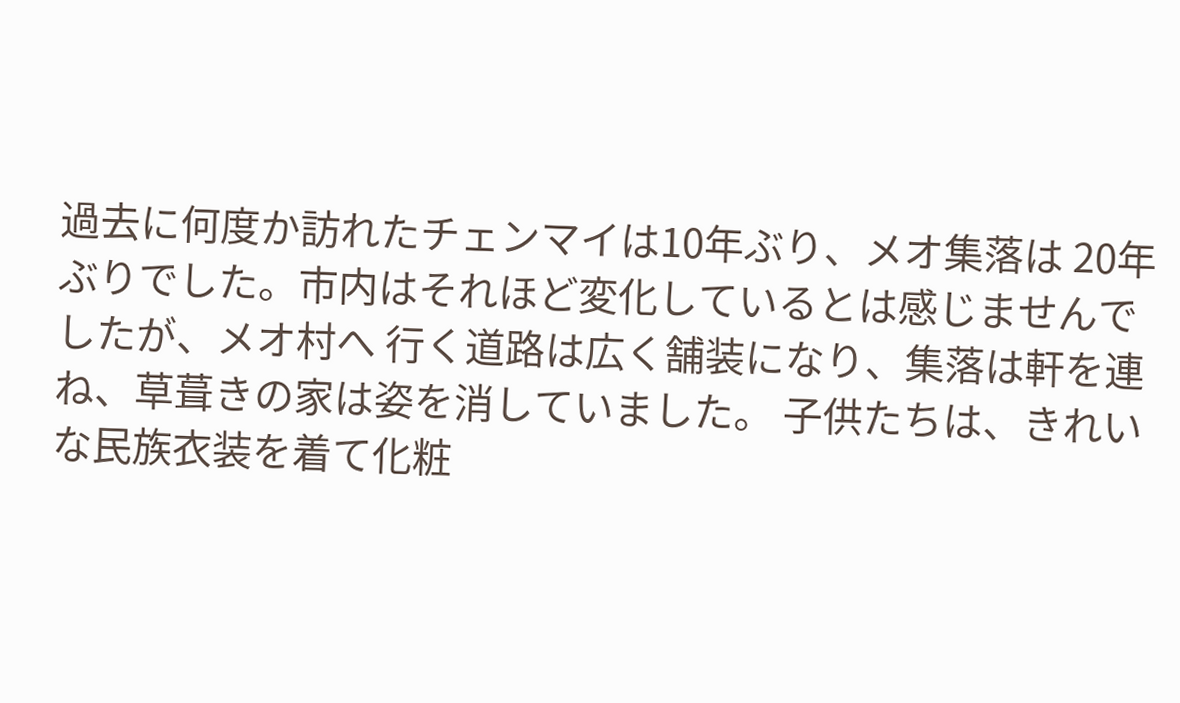過去に何度か訪れたチェンマイは10年ぶり、メオ集落は 20年ぶりでした。市内はそれほど変化しているとは感じませんでしたが、メオ村へ 行く道路は広く舗装になり、集落は軒を連ね、草葺きの家は姿を消していました。 子供たちは、きれいな民族衣装を着て化粧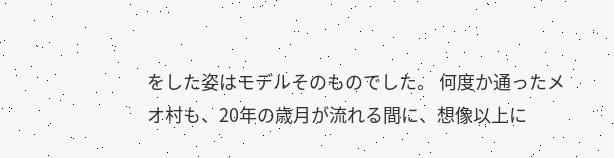をした姿はモデルそのものでした。 何度か通ったメオ村も、20年の歳月が流れる間に、想像以上に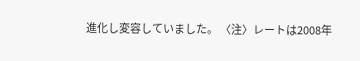進化し変容していました。 〈注〉レートは2008年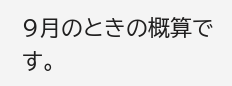9月のときの概算です。